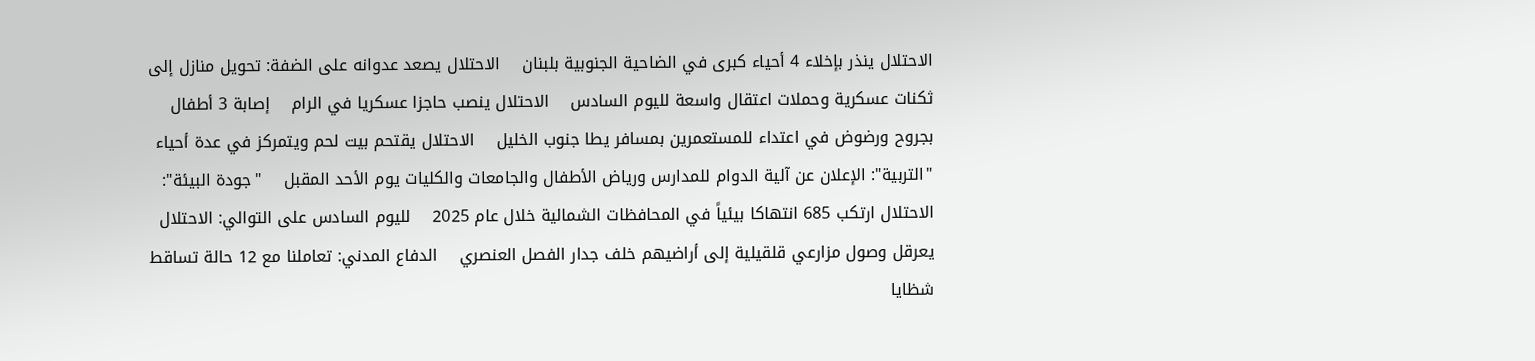الاحتلال ينذر بإخلاء 4 أحياء كبرى في الضاحية الجنوبية بلبنان    الاحتلال يصعد عدوانه على الضفة: تحويل منازل إلى ثكنات عسكرية وحملات اعتقال واسعة لليوم السادس    الاحتلال ينصب حاجزا عسكريا في الرام    إصابة 3 أطفال بجروح ورضوض في اعتداء للمستعمرين بمسافر يطا جنوب الخليل    الاحتلال يقتحم بيت لحم ويتمركز في عدة أحياء    "التربية": الإعلان عن آلية الدوام للمدارس ورياض الأطفال والجامعات والكليات يوم الأحد المقبل    "جودة البيئة": الاحتلال ارتكب 685 انتهاكا بيئياً في المحافظات الشمالية خلال عام 2025    لليوم السادس على التوالي: الاحتلال يعرقل وصول مزارعي قلقيلية إلى أراضيهم خلف جدار الفصل العنصري    الدفاع المدني: تعاملنا مع 12 حالة تساقط شظايا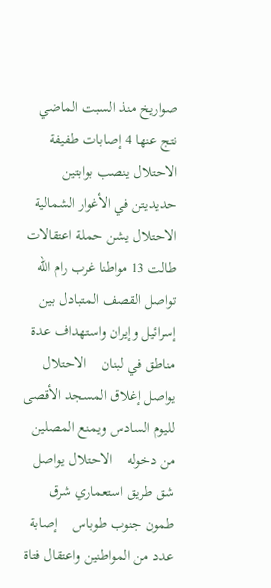صواريخ منذ السبت الماضي نتج عنها 4 إصابات طفيفة    الاحتلال ينصب بوابتين حديديتن في الأغوار الشمالية    الاحتلال يشن حملة اعتقالات طالت 13 مواطنا غرب رام الله    تواصل القصف المتبادل بين إسرائيل وإيران واستهداف عدة مناطق في لبنان    الاحتلال يواصل إغلاق المسجد الأقصى لليوم السادس ويمنع المصلين من دخوله    الاحتلال يواصل شق طريق استعماري شرق طمون جنوب طوباس    إصابة عدد من المواطنين واعتقال فتاة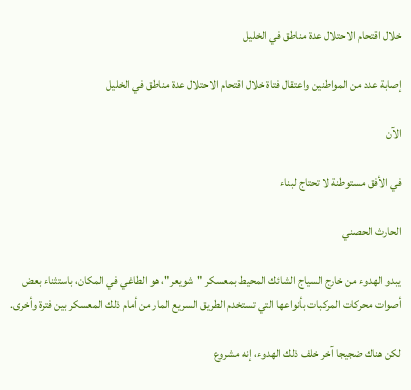خلال اقتحام الاحتلال عدة مناطق في الخليل

إصابة عدد من المواطنين واعتقال فتاة خلال اقتحام الاحتلال عدة مناطق في الخليل

الآن

في الأفق مستوطنة لا تحتاج لبناء

الحارث الحصني

يبدو الهدوء من خارج السياج الشائك المحيط بمعسكر "شويعر"، هو الطاغي في المكان، باستثناء بعض أصوات محركات المركبات بأنواعها التي تستخدم الطريق السريع المار من أمام ذلك المعسكر بين فترة وأخرى.

لكن هناك ضجيجا آخر خلف ذلك الهدوء، إنه مشروع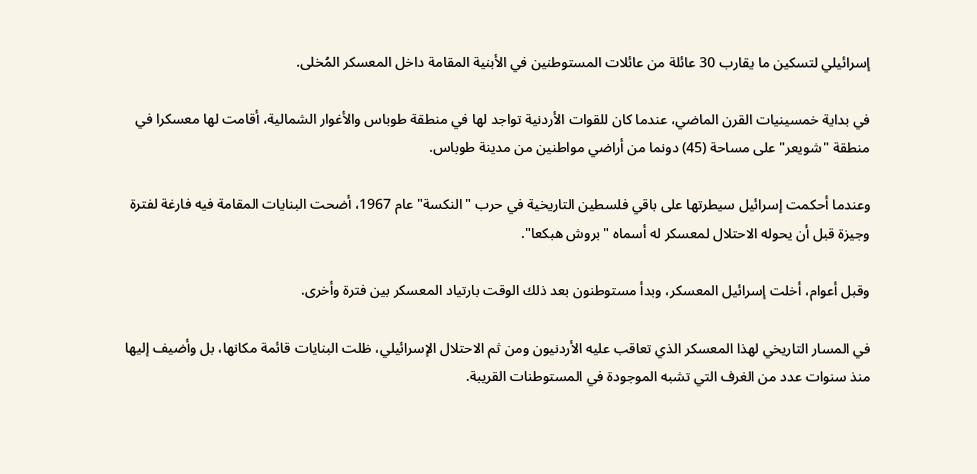إسرائيلي لتسكين ما يقارب 30 عائلة من عائلات المستوطنين في الأبنية المقامة داخل المعسكر المُخلى.

في بداية خمسينيات القرن الماضي، عندما كان للقوات الأردنية تواجد لها في منطقة طوباس والأغوار الشمالية، أقامت لها معسكرا في منطقة "شويعر" على مساحة (45) دونما من أراضي مواطنين من مدينة طوباس.

وعندما أحكمت إسرائيل سيطرتها على باقي فلسطين التاريخية في حرب "النكسة" عام 1967، أضحت البنايات المقامة فيه فارغة لفترة وجيزة قبل أن يحوله الاحتلال لمعسكر له أسماه "بروش هبكعا".

وقبل أعوام، أخلت إسرائيل المعسكر، وبدأ مستوطنون بعد ذلك الوقت بارتياد المعسكر بين فترة وأخرى.

في المسار التاريخي لهذا المعسكر الذي تعاقب عليه الأردنيون ومن ثم الاحتلال الإسرائيلي، ظلت البنايات قائمة مكانها، بل وأضيف إليها منذ سنوات عدد من الغرف التي تشبه الموجودة في المستوطنات القريبة.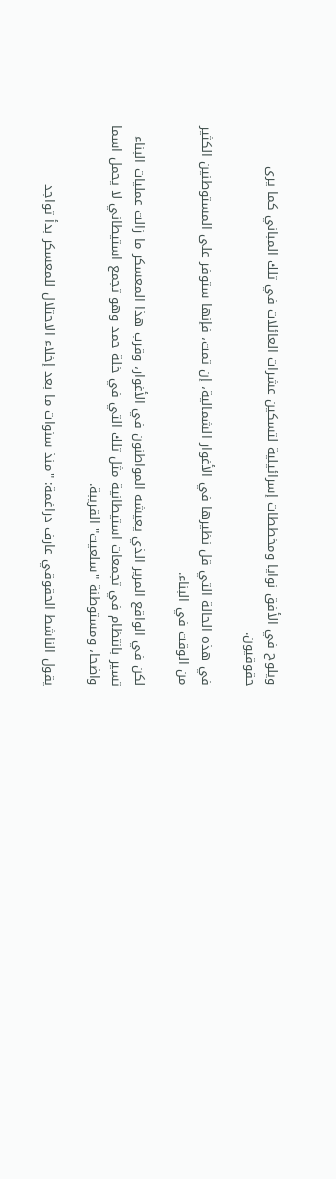ويلوح في الأفق نوايا ومخططات إسرائيلية لتسكين عشرات العائلات في تلك المباني كما يرى حقوقيون.

في هذه الحالة التي قل نظيرها في الأغوار الشمالية، إن تمت، فإنها ستوفر على المستوطنين الكثير من الوقت في البناء.

لكن في الواقع المرير الذي يعيشه المواطنون في الأغوار، وقرب هذا المعسكر ما زالت عمليات البناء تسير بانتظام في تجمعات استيطانية مثل تلك التي في خلة حمد وهو تجمع استيطاني لا يحمل اسما واضحا، ومستوطنة "سلعيت" القريبة.

يقول الناشط الحقوقي عارف دراغمة: "منذ سنوات ما بعد إخلاء الاحتلال للمعسكر بدأ تواجد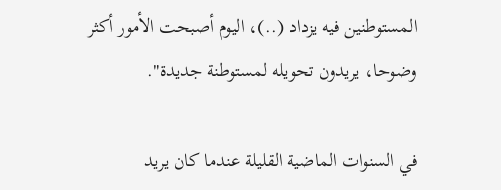المستوطنين فيه يزداد (..)، اليوم أصبحت الأمور أكثر وضوحا، يريدون تحويله لمستوطنة جديدة".

في السنوات الماضية القليلة عندما كان يريد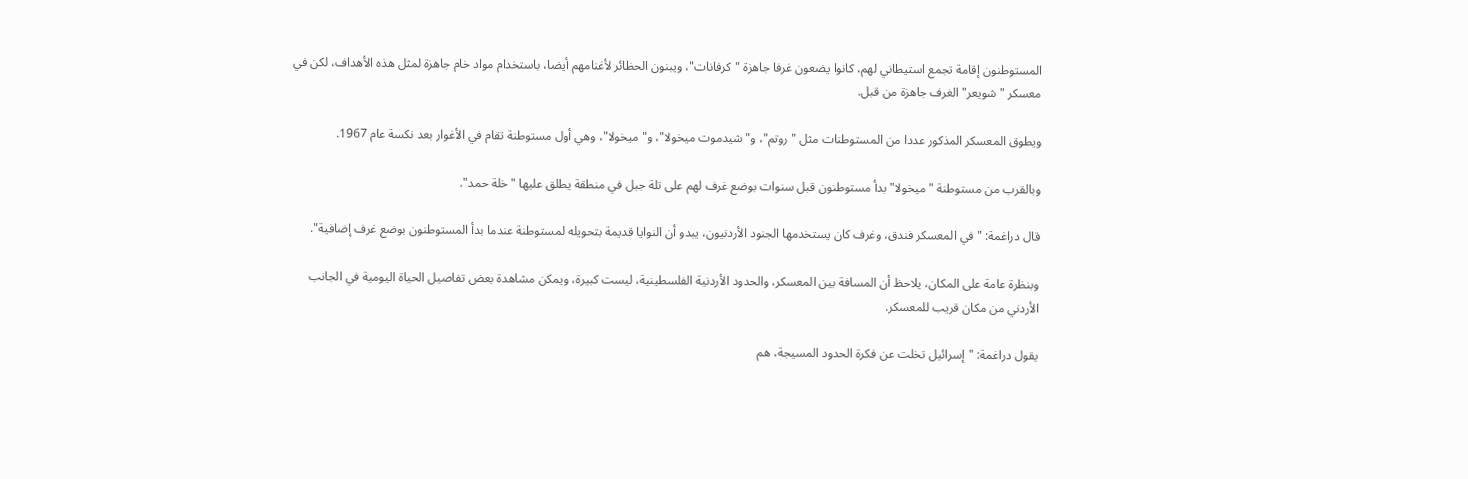المستوطنون إقامة تجمع استيطاني لهم، كانوا يضعون غرفا جاهزة "كرفانات"، ويبنون الحظائر لأغنامهم أيضا، باستخدام مواد خام جاهزة لمثل هذه الأهداف، لكن في معسكر "شويعر" الغرف جاهزة من قبل.

ويطوق المعسكر المذكور عددا من المستوطنات مثل "روتم"، و"شيدموت ميخولا"، و"ميخولا"، وهي أول مستوطنة تقام في الأغوار بعد نكسة عام 1967.

وبالقرب من مستوطنة "ميخولا" بدأ مستوطنون قبل سنوات بوضع غرف لهم على تلة جبل في منطقة يطلق عليها "خلة حمد".

قال دراغمة: "في المعسكر فندق، وغرف كان يستخدمها الجنود الأردنيون، يبدو أن النوايا قديمة بتحويله لمستوطنة عندما بدأ المستوطنون بوضع غرف إضافية".

وبنظرة عامة على المكان، يلاحظ أن المسافة بين المعسكر، والحدود الأردنية الفلسطينية، ليست كبيرة، ويمكن مشاهدة بعض تفاصيل الحياة اليومية في الجانب الأردني من مكان قريب للمعسكر.

يقول دراغمة: "إسرائيل تخلت عن فكرة الحدود المسيجة، هم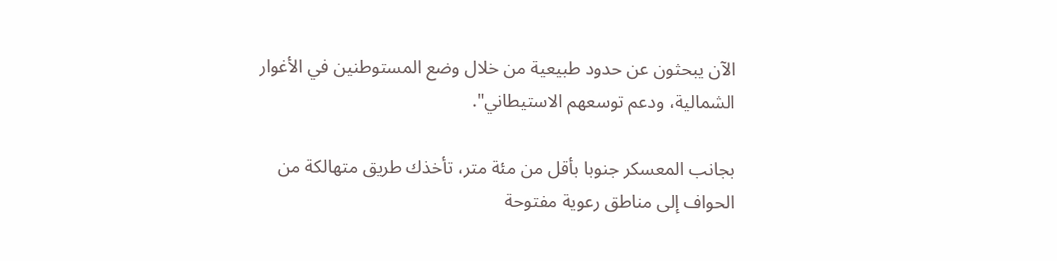الآن يبحثون عن حدود طبيعية من خلال وضع المستوطنين في الأغوار الشمالية، ودعم توسعهم الاستيطاني".

بجانب المعسكر جنوبا بأقل من مئة متر، تأخذك طريق متهالكة من الحواف إلى مناطق رعوية مفتوحة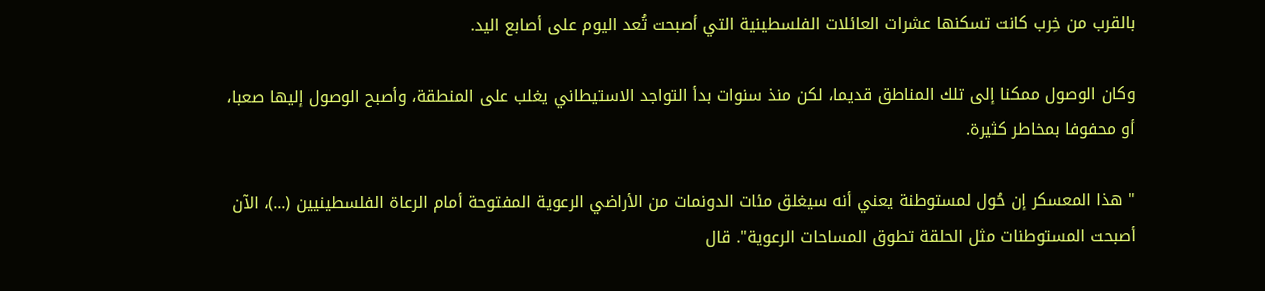بالقرب من خِرب كانت تسكنها عشرات العائلات الفلسطينية التي أصبحت تُعد اليوم على أصابع اليد.

وكان الوصول ممكنا إلى تلك المناطق قديما، لكن منذ سنوات بدأ التواجد الاستيطاني يغلب على المنطقة، وأصبح الوصول إليها صعبا، أو محفوفا بمخاطر كثيرة.

" هذا المعسكر إن حُول لمستوطنة يعني أنه سيغلق مئات الدونمات من الأراضي الرعوية المفتوحة أمام الرعاة الفلسطينيين (...)، الآن أصبحت المستوطنات مثل الحلقة تطوق المساحات الرعوية". قال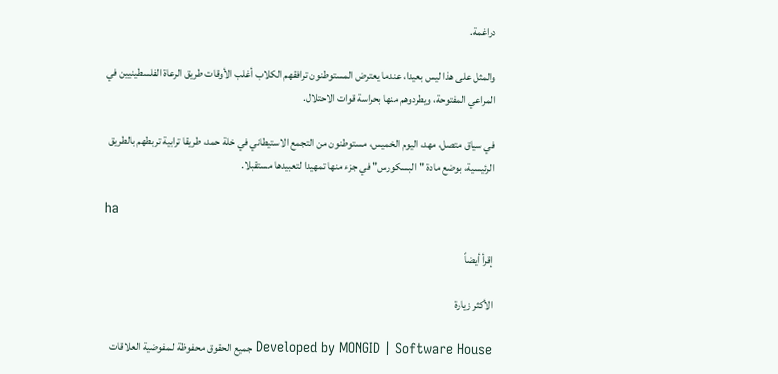دراغمة.

والمثل على هذا ليس بعيدا، عندما يعترض المستوطنون ترافقهم الكلاب أغلب الأوقات طريق الرعاة الفلسطينيين في المراعي المفتوحة، ويطردوهم منها بحراسة قوات الاحتلال.

في سياق متصل، مهد، اليوم الخميس، مستوطنون من التجمع الاستيطاني في خلة حمد، طريقا ترابية تربطهم بالطريق الرئيسية، بوضع مادة "البسكورس" في جزء منها تمهيدا لتعبيدها مستقبلا.

ha

إقرأ أيضاً

الأكثر زيارة

Developed by MONGID | Software House جميع الحقوق محفوظة لـمفوضية العلاقات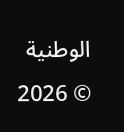الوطنية © 2026